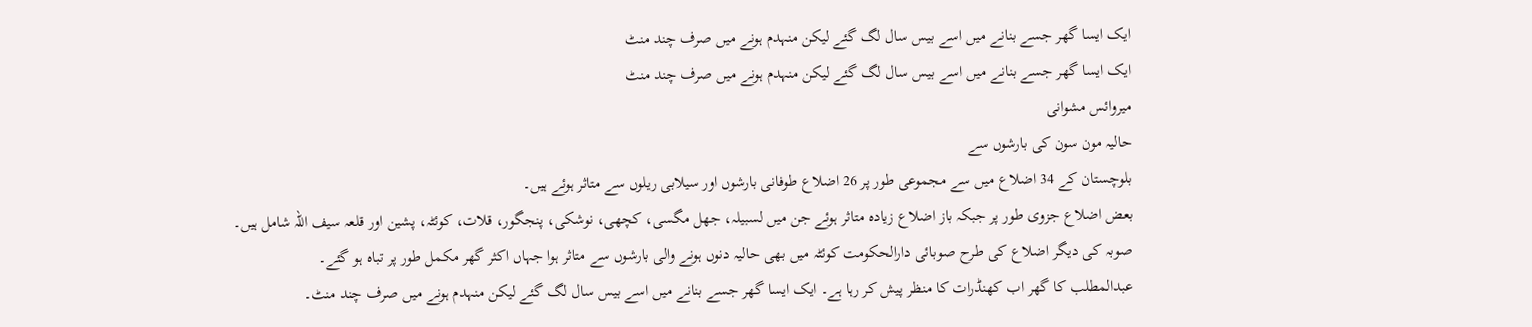ایک ایسا گھر جسے بنانے میں اسے بیس سال لگ گئے لیکن منہدم ہونے میں صرف چند منٹ
ایک ایسا گھر جسے بنانے میں اسے بیس سال لگ گئے لیکن منہدم ہونے میں صرف چند منٹ
میروائس مشوانی
حالیہ مون سون کی بارشوں سے
بلوچستان کے 34 اضلاع میں سے مجموعی طور پر 26 اضلاع طوفانی بارشوں اور سیلابی ریلوں سے متاثر ہوئے ہیں۔
بعض اضلاع جزوی طور پر جبکہ باز اضلاع زیادہ متاثر ہوئے جن میں لسبیلہ، جھل مگسی، کچھی، نوشکی، پنجگور، قلات، کوئٹہ، پشین اور قلعہ سیف اللہ شامل ہیں۔
صوبہ کی دیگر اضلاع کی طرح صوبائی دارالحکومت کوئٹہ میں بھی حالیہ دنوں ہونے والی بارشوں سے متاثر ہوا جہاں اکثر گھر مکمل طور پر تباہ ہو گئے۔
عبدالمطلب کا گھر اب کھنڈرات کا منظر پیش کر رہا ہے۔ ایک ایسا گھر جسے بنانے میں اسے بیس سال لگ گئے لیکن منہدم ہونے میں صرف چند منٹ۔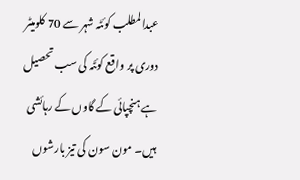عبدالمطلب کوئٹہ شہر سے 70 کلومیٹر دوری پر واقع کوئٹہ کی سب تحصیل ہے ہنچپائی کے گاوں کے رہائشی ہیں۔ مون سون کی تیز بارشوں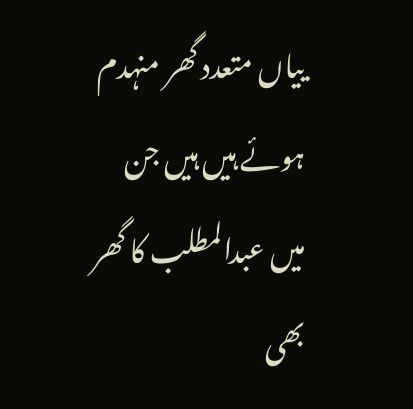ییاں متعدد گھر منہدم ہوئے ہیں ہیں جن میں عبدالمطلب کا گھر بھی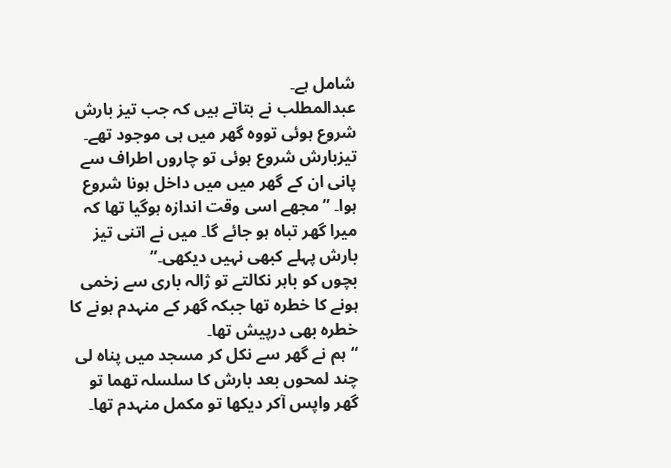شامل ہے۔
عبدالمطلب نے بتاتے ہیں کہ جب تیز بارش شروع ہوئی تووہ گھر میں ہی موجود تھے۔ تیزبارش شروع ہوئی تو چاروں اطراف سے پانی ان کے گھر میں میں داخل ہونا شروع ہوا۔ ” مجھے اسی وقت اندازہ ہوگیا تھا کہ میرا گھر تباہ ہو جائے گا۔ میں نے اتنی تیز بارش پہلے کبھی نہیں دیکھی۔”
بچوں کو باہر نکالتے تو ژالہ باری سے زخمی ہونے کا خطرہ تھا جبکہ گھر کے منہدم ہونے کا خطرہ بھی درپیش تھا۔
“ہم نے گھر سے نکل کر مسجد میں پناہ لی چند لمحوں بعد بارش کا سلسلہ تھما تو گھر واپس آکر دیکھا تو مکمل منہدم تھا۔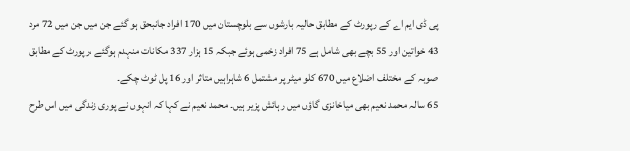پی ڈی ایم اے کے رپورٹ کے مطابق حالیہ بارشوں سے بلوچستان میں 170 افراد جانبحق ہو گئے جن میں جن میں 72 مرد 43 خواتین اور 55 بچے بھی شامل ہے 75 افراد زخمی ہوئے جبکہ 15 ہزار 337 مکانات منہدم ہوگئے ،رپورٹ کے مطابق صوبہ کے مختلف اضلاع میں 670 کلو میٹر پر مشتمل 6 شاہراہیں متاثر اور 16 پل ٹوٹ چکے۔
65 سالہ محمد نعیم بھی میاخانزی گاؤں میں رہائش پزیر ہیں۔ محمد نعیم نے کہا کہ انہوں نے پوری زندگی میں اس طرح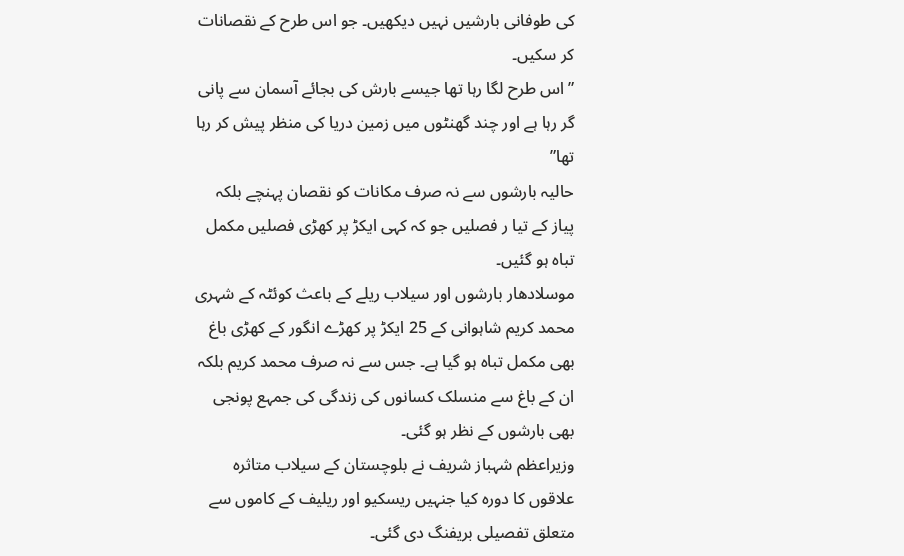کی طوفانی بارشیں نہیں دیکھیں۔ جو اس طرح کے نقصانات کر سکیں۔
” اس طرح لگا رہا تھا جیسے بارش کی بجائے آسمان سے پانی گر رہا ہے اور چند گھنٹوں میں زمین دریا کی منظر پیش کر رہا تھا”
حالیہ بارشوں سے نہ صرف مکانات کو نقصان پہنچے بلکہ پیاز کے تیا ر فصلیں جو کہ کہی ایکڑ پر کھڑی فصلیں مکمل تباہ ہو گئیں۔
موسلادھار بارشوں اور سیلاب ریلے کے باعث کوئٹہ کے شہری محمد کریم شاہوانی کے 25 ایکڑ پر کھڑے انگور کے کھڑی باغ بھی مکمل تباہ ہو گیا ہے۔ جس سے نہ صرف محمد کریم بلکہ ان کے باغ سے منسلک کسانوں کی زندگی کی جمہع پونجی بھی بارشوں کے نظر ہو گئی۔
وزیراعظم شہباز شریف نے بلوچستان کے سیلاب متاثرہ علاقوں کا دورہ کیا جنہیں ریسکیو اور ریلیف کے کاموں سے متعلق تفصیلی بریفنگ دی گئی۔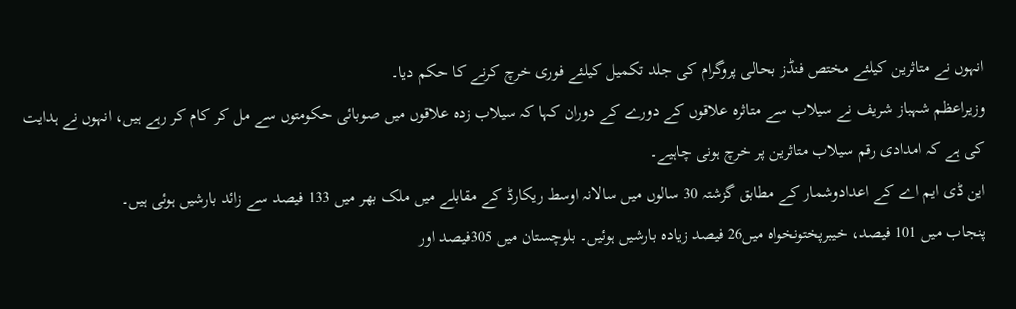انہوں نے متاثرین کیلئے مختص فنڈز بحالی پروگرام کی جلد تکمیل کیلئے فوری خرچ کرنے کا حکم دیا۔
وزیراعظم شہباز شریف نے سیلاب سے متاثرہ علاقوں کے دورے کے دوران کہا کہ سیلاب زدہ علاقوں میں صوبائی حکومتوں سے مل کر کام کر رہے ہیں، انہوں نے ہدایت کی ہے کہ امدادی رقم سیلاب متاثرین پر خرچ ہونی چاہیے۔
این ڈی ایم اے کے اعدادوشمار کے مطابق گزشتہ 30 سالوں میں سالانہ اوسط ریکارڈ کے مقابلے میں ملک بھر میں 133 فیصد سے زائد بارشیں ہوئی ہیں۔
پنجاب میں 101 فیصد، خیبرپختونخواہ میں26 فیصد زیادہ بارشیں ہوئیں۔ بلوچستان میں 305فیصد اور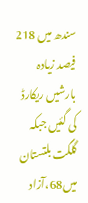سندھ میں 218 فیصد زیادہ بارشیں ریکارڈ کی گئیں جبکہ گلگت بلتستان میں68،آزاد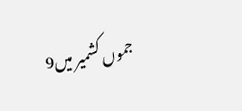جموں کشمیر میں9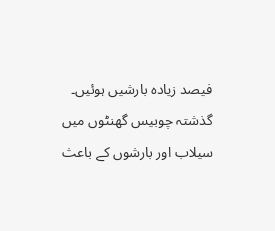فیصد زیادہ بارشیں ہوئیں۔ گذشتہ چوبیس گھنٹوں میں سیلاب اور بارشوں کے باعث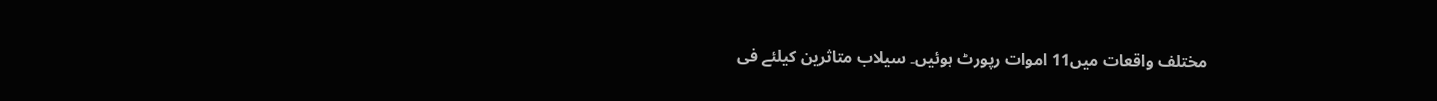مختلف واقعات میں11 اموات رپورٹ ہوئیں۔ سیلاب متاثرین کیلئے فی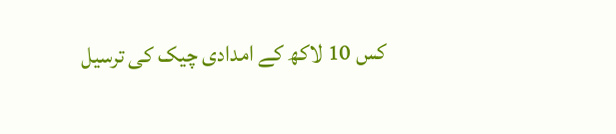کس 10 لاکھ کے امدادی چیک کی ترسیل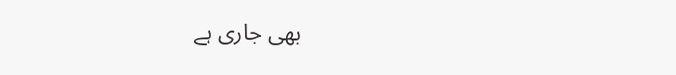بھی جاری ہے